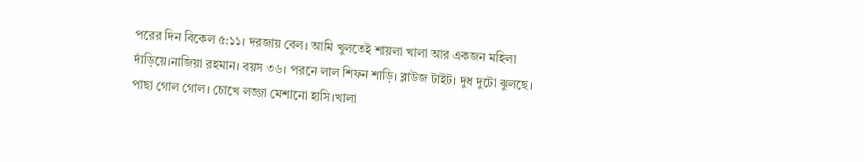পরের দিন বিকেল ৫:১১। দরজায় বেল। আমি খুলতেই শায়লা খালা আর একজন মহিলা দাঁড়িয়ে।নাজিয়া রহমান। বয়স ৩৬। পরনে লাল শিফন শাড়ি। ব্লাউজ টাইট। দুধ দুটো ঝুলছে। পাছা গোল গোল। চোখে লজ্জা মেশানো হাসি।খালা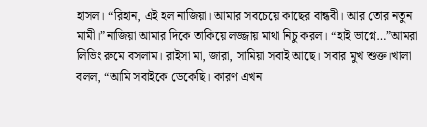হাসল। “রিহান, এই হল নাজিয়া। আমার সবচেয়ে কাছের বান্ধবী। আর তোর নতুন মামী।”নাজিয়া আমার দিকে তাকিয়ে লজ্জায় মাথা নিচু করল। “হাই ভাগ্নে…”আমরা লিভিং রুমে বসলাম। রাইসা মা, জারা, সামিয়া সবাই আছে। সবার মুখ শুক্ত।খালা বলল, “আমি সবাইকে ডেকেছি। কারণ এখন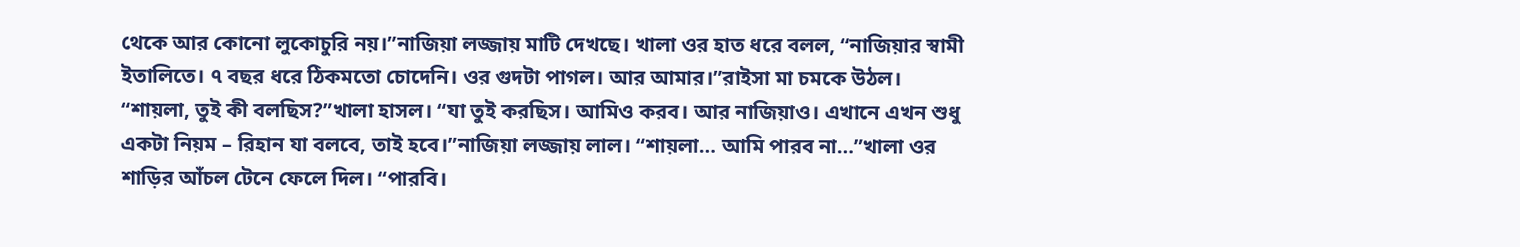থেকে আর কোনো লুকোচুরি নয়।”নাজিয়া লজ্জায় মাটি দেখছে। খালা ওর হাত ধরে বলল, “নাজিয়ার স্বামী ইতালিতে। ৭ বছর ধরে ঠিকমতো চোদেনি। ওর গুদটা পাগল। আর আমার।”রাইসা মা চমকে উঠল। “শায়লা, তুই কী বলছিস?”খালা হাসল। “যা তুই করছিস। আমিও করব। আর নাজিয়াও। এখানে এখন শুধু একটা নিয়ম – রিহান যা বলবে, তাই হবে।”নাজিয়া লজ্জায় লাল। “শায়লা… আমি পারব না…”খালা ওর শাড়ির আঁচল টেনে ফেলে দিল। “পারবি।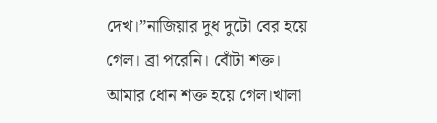দেখ।”নাজিয়ার দুধ দুটো বের হয়ে গেল। ব্রা পরেনি। বোঁটা শক্ত। আমার ধোন শক্ত হয়ে গেল।খালা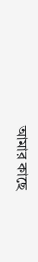আমার কাছে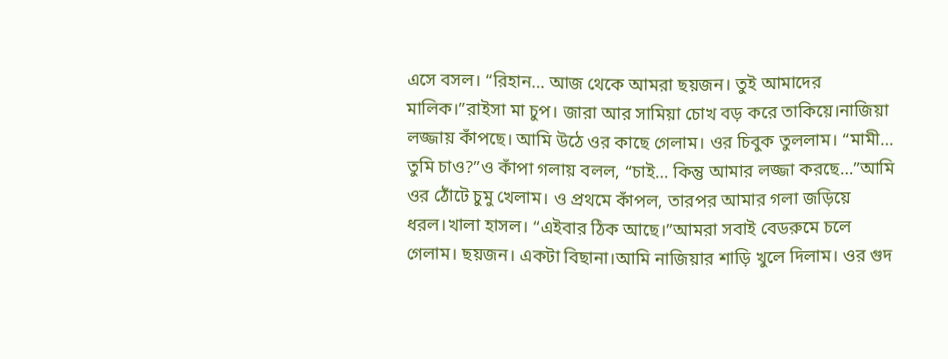এসে বসল। “রিহান… আজ থেকে আমরা ছয়জন। তুই আমাদের মালিক।”রাইসা মা চুপ। জারা আর সামিয়া চোখ বড় করে তাকিয়ে।নাজিয়া লজ্জায় কাঁপছে। আমি উঠে ওর কাছে গেলাম। ওর চিবুক তুললাম। “মামী… তুমি চাও?”ও কাঁপা গলায় বলল, “চাই… কিন্তু আমার লজ্জা করছে…”আমি ওর ঠোঁটে চুমু খেলাম। ও প্রথমে কাঁপল, তারপর আমার গলা জড়িয়ে ধরল।খালা হাসল। “এইবার ঠিক আছে।”আমরা সবাই বেডরুমে চলে গেলাম। ছয়জন। একটা বিছানা।আমি নাজিয়ার শাড়ি খুলে দিলাম। ওর গুদ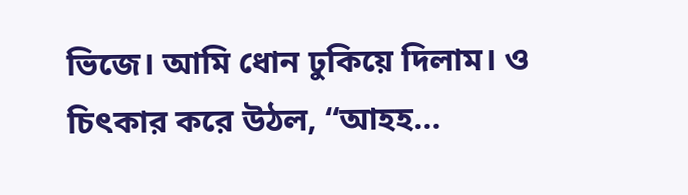ভিজে। আমি ধোন ঢুকিয়ে দিলাম। ও চিৎকার করে উঠল, “আহহ…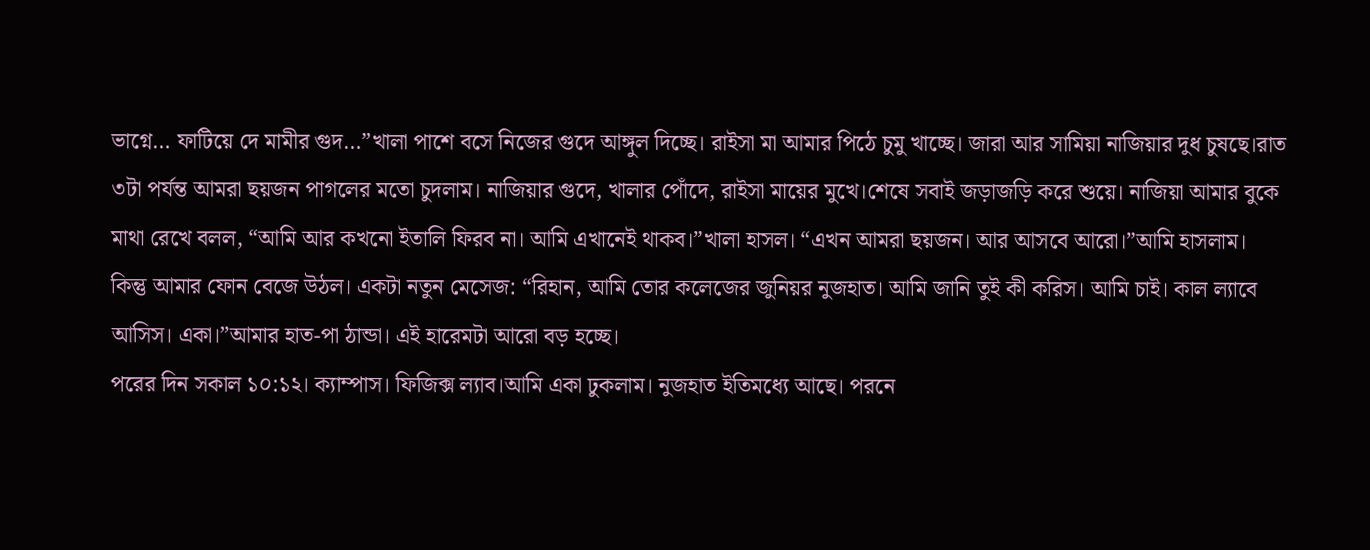ভাগ্নে… ফাটিয়ে দে মামীর গুদ…”খালা পাশে বসে নিজের গুদে আঙ্গুল দিচ্ছে। রাইসা মা আমার পিঠে চুমু খাচ্ছে। জারা আর সামিয়া নাজিয়ার দুধ চুষছে।রাত ৩টা পর্যন্ত আমরা ছয়জন পাগলের মতো চুদলাম। নাজিয়ার গুদে, খালার পোঁদে, রাইসা মায়ের মুখে।শেষে সবাই জড়াজড়ি করে শুয়ে। নাজিয়া আমার বুকে মাথা রেখে বলল, “আমি আর কখনো ইতালি ফিরব না। আমি এখানেই থাকব।”খালা হাসল। “এখন আমরা ছয়জন। আর আসবে আরো।”আমি হাসলাম। কিন্তু আমার ফোন বেজে উঠল। একটা নতুন মেসেজ: “রিহান, আমি তোর কলেজের জুনিয়র নুজহাত। আমি জানি তুই কী করিস। আমি চাই। কাল ল্যাবে আসিস। একা।”আমার হাত-পা ঠান্ডা। এই হারেমটা আরো বড় হচ্ছে।
পরের দিন সকাল ১০:১২। ক্যাম্পাস। ফিজিক্স ল্যাব।আমি একা ঢুকলাম। নুজহাত ইতিমধ্যে আছে। পরনে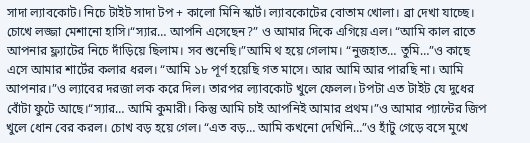সাদা ল্যাবকোট। নিচে টাইট সাদা টপ + কালো মিনি স্কার্ট। ল্যাবকোটের বোতাম খোলা। ব্রা দেখা যাচ্ছে। চোখে লজ্জা মেশানো হাসি।“স্যার… আপনি এসেছেন?” ও আমার দিকে এগিয়ে এল। “আমি কাল রাতে আপনার ফ্ল্যাটের নিচে দাঁড়িয়ে ছিলাম। সব শুনেছি।”আমি থ হয়ে গেলাম। “নুজহাত… তুমি…”ও কাছে এসে আমার শার্টের কলার ধরল। “আমি ১৮ পূর্ণ হয়েছি গত মাসে। আর আমি আর পারছি না। আমি আপনার।”ও ল্যাবের দরজা লক করে দিল। তারপর ল্যাবকোট খুলে ফেলল। টপটা এত টাইট যে দুধের বোঁটা ফুটে আছে।“স্যার… আমি কুমারী। কিন্তু আমি চাই আপনিই আমার প্রথম।”ও আমার প্যান্টের জিপ খুলে ধোন বের করল। চোখ বড় হয়ে গেল। “এত বড়… আমি কখনো দেখিনি…”ও হাঁটু গেড়ে বসে মুখে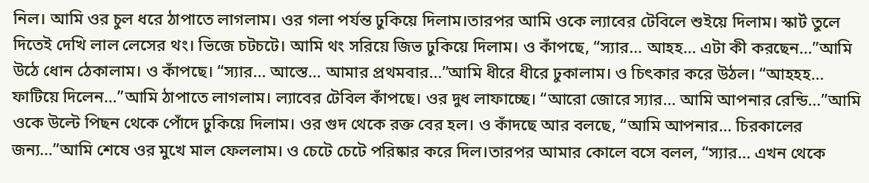নিল। আমি ওর চুল ধরে ঠাপাতে লাগলাম। ওর গলা পর্যন্ত ঢুকিয়ে দিলাম।তারপর আমি ওকে ল্যাবের টেবিলে শুইয়ে দিলাম। স্কার্ট তুলে দিতেই দেখি লাল লেসের থং। ভিজে চটচটে। আমি থং সরিয়ে জিভ ঢুকিয়ে দিলাম। ও কাঁপছে, “স্যার… আহহ… এটা কী করছেন…”আমি উঠে ধোন ঠেকালাম। ও কাঁপছে। “স্যার… আস্তে… আমার প্রথমবার…”আমি ধীরে ধীরে ঢুকালাম। ও চিৎকার করে উঠল। “আহহহ… ফাটিয়ে দিলেন…”আমি ঠাপাতে লাগলাম। ল্যাবের টেবিল কাঁপছে। ওর দুধ লাফাচ্ছে। “আরো জোরে স্যার… আমি আপনার রেন্ডি…”আমি ওকে উল্টে পিছন থেকে পোঁদে ঢুকিয়ে দিলাম। ওর গুদ থেকে রক্ত বের হল। ও কাঁদছে আর বলছে, “আমি আপনার… চিরকালের জন্য…”আমি শেষে ওর মুখে মাল ফেললাম। ও চেটে চেটে পরিষ্কার করে দিল।তারপর আমার কোলে বসে বলল, “স্যার… এখন থেকে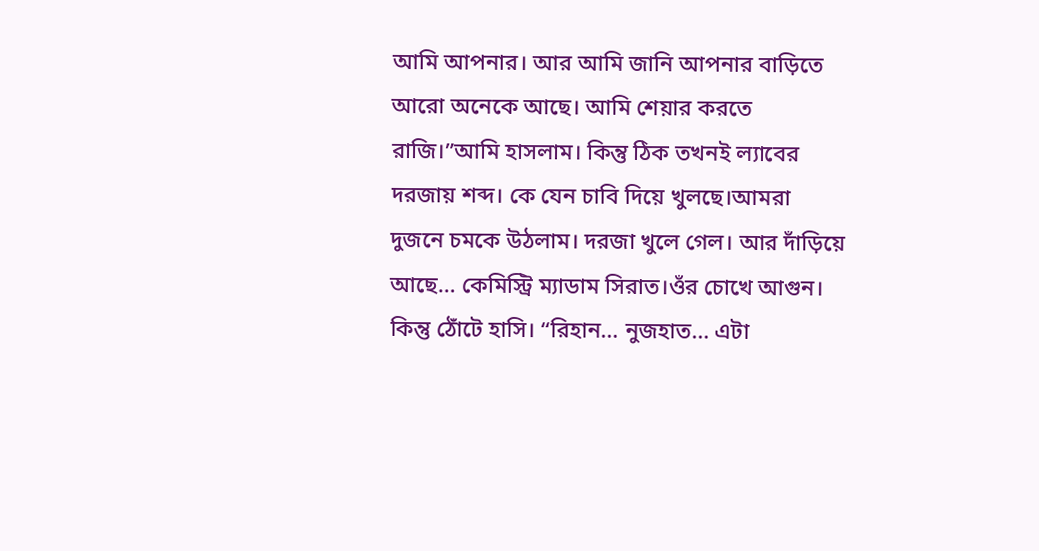আমি আপনার। আর আমি জানি আপনার বাড়িতে আরো অনেকে আছে। আমি শেয়ার করতে রাজি।”আমি হাসলাম। কিন্তু ঠিক তখনই ল্যাবের দরজায় শব্দ। কে যেন চাবি দিয়ে খুলছে।আমরা দুজনে চমকে উঠলাম। দরজা খুলে গেল। আর দাঁড়িয়ে আছে… কেমিস্ট্রি ম্যাডাম সিরাত।ওঁর চোখে আগুন। কিন্তু ঠোঁটে হাসি। “রিহান… নুজহাত… এটা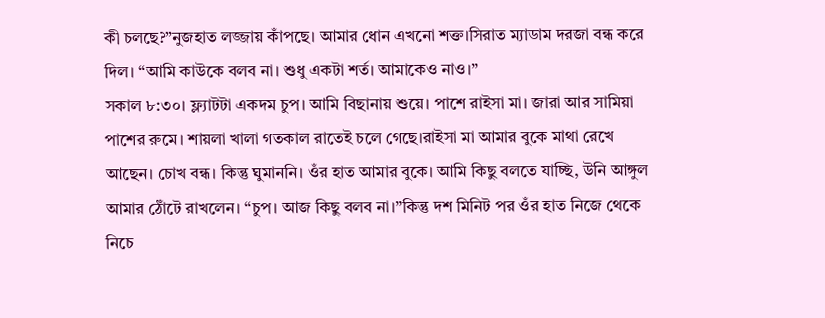কী চলছে?”নুজহাত লজ্জায় কাঁপছে। আমার ধোন এখনো শক্ত।সিরাত ম্যাডাম দরজা বন্ধ করে দিল। “আমি কাউকে বলব না। শুধু একটা শর্ত। আমাকেও নাও।”
সকাল ৮:৩০। ফ্ল্যাটটা একদম চুপ। আমি বিছানায় শুয়ে। পাশে রাইসা মা। জারা আর সামিয়া পাশের রুমে। শায়লা খালা গতকাল রাতেই চলে গেছে।রাইসা মা আমার বুকে মাথা রেখে আছেন। চোখ বন্ধ। কিন্তু ঘুমাননি। ওঁর হাত আমার বুকে। আমি কিছু বলতে যাচ্ছি, উনি আঙ্গুল আমার ঠোঁটে রাখলেন। “চুপ। আজ কিছু বলব না।”কিন্তু দশ মিনিট পর ওঁর হাত নিজে থেকে নিচে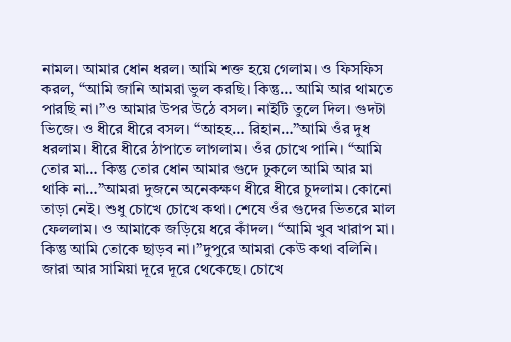নামল। আমার ধোন ধরল। আমি শক্ত হয়ে গেলাম। ও ফিসফিস করল, “আমি জানি আমরা ভুল করছি। কিন্তু… আমি আর থামতে পারছি না।”ও আমার উপর উঠে বসল। নাইটি তুলে দিল। গুদটা ভিজে। ও ধীরে ধীরে বসল। “আহহ… রিহান…”আমি ওঁর দুধ ধরলাম। ধীরে ধীরে ঠাপাতে লাগলাম। ওঁর চোখে পানি। “আমি তোর মা… কিন্তু তোর ধোন আমার গুদে ঢুকলে আমি আর মা থাকি না…”আমরা দুজনে অনেকক্ষণ ধীরে ধীরে চুদলাম। কোনো তাড়া নেই। শুধু চোখে চোখে কথা। শেষে ওঁর গুদের ভিতরে মাল ফেললাম। ও আমাকে জড়িয়ে ধরে কাঁদল। “আমি খুব খারাপ মা। কিন্তু আমি তোকে ছাড়ব না।”দুপুরে আমরা কেউ কথা বলিনি। জারা আর সামিয়া দূরে দূরে থেকেছে। চোখে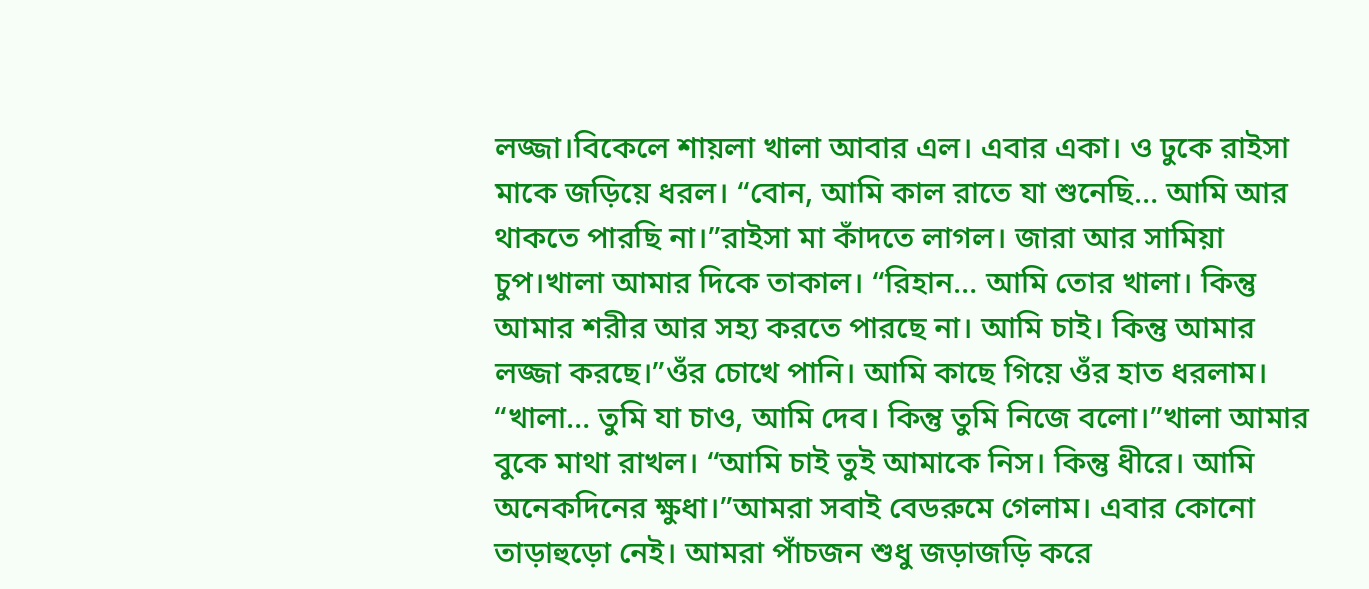লজ্জা।বিকেলে শায়লা খালা আবার এল। এবার একা। ও ঢুকে রাইসা মাকে জড়িয়ে ধরল। “বোন, আমি কাল রাতে যা শুনেছি… আমি আর থাকতে পারছি না।”রাইসা মা কাঁদতে লাগল। জারা আর সামিয়া চুপ।খালা আমার দিকে তাকাল। “রিহান… আমি তোর খালা। কিন্তু আমার শরীর আর সহ্য করতে পারছে না। আমি চাই। কিন্তু আমার লজ্জা করছে।”ওঁর চোখে পানি। আমি কাছে গিয়ে ওঁর হাত ধরলাম। “খালা… তুমি যা চাও, আমি দেব। কিন্তু তুমি নিজে বলো।”খালা আমার বুকে মাথা রাখল। “আমি চাই তুই আমাকে নিস। কিন্তু ধীরে। আমি অনেকদিনের ক্ষুধা।”আমরা সবাই বেডরুমে গেলাম। এবার কোনো তাড়াহুড়ো নেই। আমরা পাঁচজন শুধু জড়াজড়ি করে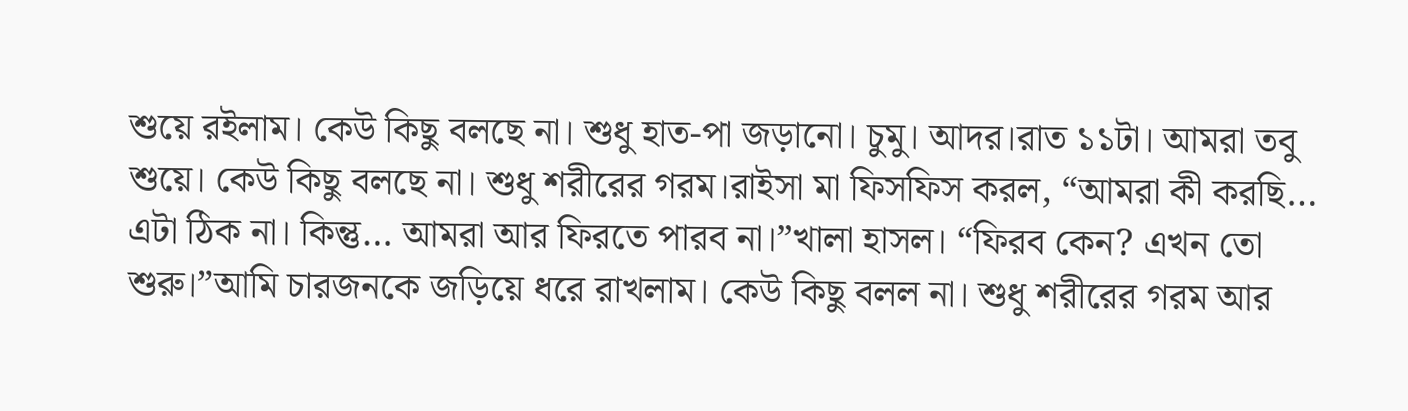শুয়ে রইলাম। কেউ কিছু বলছে না। শুধু হাত-পা জড়ানো। চুমু। আদর।রাত ১১টা। আমরা তবু শুয়ে। কেউ কিছু বলছে না। শুধু শরীরের গরম।রাইসা মা ফিসফিস করল, “আমরা কী করছি… এটা ঠিক না। কিন্তু… আমরা আর ফিরতে পারব না।”খালা হাসল। “ফিরব কেন? এখন তো শুরু।”আমি চারজনকে জড়িয়ে ধরে রাখলাম। কেউ কিছু বলল না। শুধু শরীরের গরম আর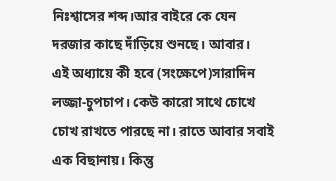নিঃশ্বাসের শব্দ।আর বাইরে কে যেন দরজার কাছে দাঁড়িয়ে শুনছে। আবার।
এই অধ্যায়ে কী হবে (সংক্ষেপে)সারাদিন লজ্জা-চুপচাপ। কেউ কারো সাথে চোখে চোখ রাখতে পারছে না। রাতে আবার সবাই এক বিছানায়। কিন্তু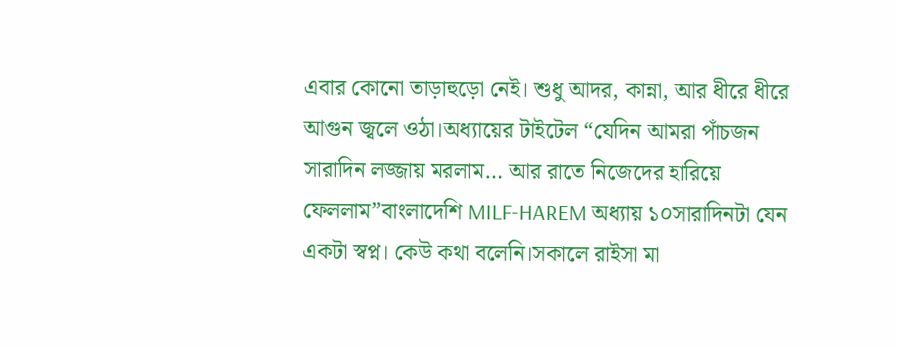এবার কোনো তাড়াহুড়ো নেই। শুধু আদর, কান্না, আর ধীরে ধীরে আগুন জ্বলে ওঠা।অধ্যায়ের টাইটেল “যেদিন আমরা পাঁচজন সারাদিন লজ্জায় মরলাম… আর রাতে নিজেদের হারিয়ে ফেললাম”বাংলাদেশি MILF-HAREM অধ্যায় ১০সারাদিনটা যেন একটা স্বপ্ন। কেউ কথা বলেনি।সকালে রাইসা মা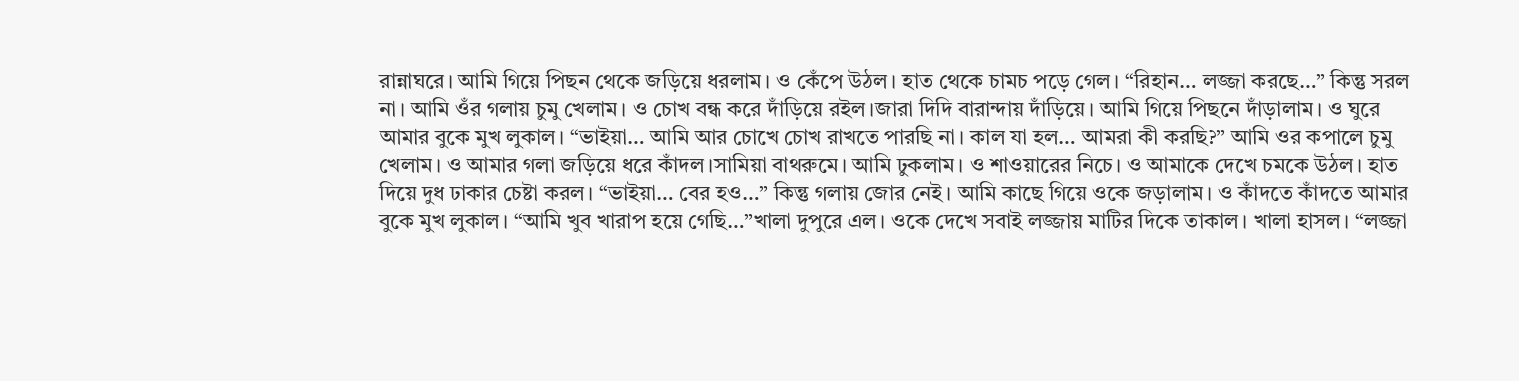রান্নাঘরে। আমি গিয়ে পিছন থেকে জড়িয়ে ধরলাম। ও কেঁপে উঠল। হাত থেকে চামচ পড়ে গেল। “রিহান… লজ্জা করছে…” কিন্তু সরল না। আমি ওঁর গলায় চুমু খেলাম। ও চোখ বন্ধ করে দাঁড়িয়ে রইল।জারা দিদি বারান্দায় দাঁড়িয়ে। আমি গিয়ে পিছনে দাঁড়ালাম। ও ঘুরে আমার বুকে মুখ লুকাল। “ভাইয়া… আমি আর চোখে চোখ রাখতে পারছি না। কাল যা হল… আমরা কী করছি?” আমি ওর কপালে চুমু খেলাম। ও আমার গলা জড়িয়ে ধরে কাঁদল।সামিয়া বাথরুমে। আমি ঢুকলাম। ও শাওয়ারের নিচে। ও আমাকে দেখে চমকে উঠল। হাত দিয়ে দুধ ঢাকার চেষ্টা করল। “ভাইয়া… বের হও…” কিন্তু গলায় জোর নেই। আমি কাছে গিয়ে ওকে জড়ালাম। ও কাঁদতে কাঁদতে আমার বুকে মুখ লুকাল। “আমি খুব খারাপ হয়ে গেছি…”খালা দুপুরে এল। ওকে দেখে সবাই লজ্জায় মাটির দিকে তাকাল। খালা হাসল। “লজ্জা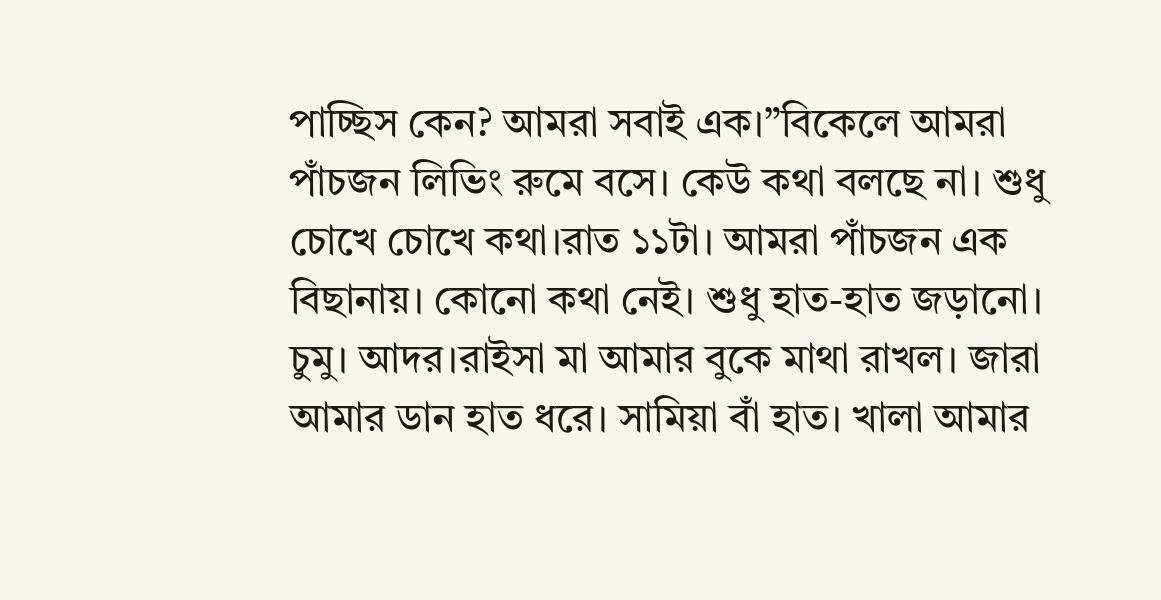পাচ্ছিস কেন? আমরা সবাই এক।”বিকেলে আমরা পাঁচজন লিভিং রুমে বসে। কেউ কথা বলছে না। শুধু চোখে চোখে কথা।রাত ১১টা। আমরা পাঁচজন এক বিছানায়। কোনো কথা নেই। শুধু হাত-হাত জড়ানো। চুমু। আদর।রাইসা মা আমার বুকে মাথা রাখল। জারা আমার ডান হাত ধরে। সামিয়া বাঁ হাত। খালা আমার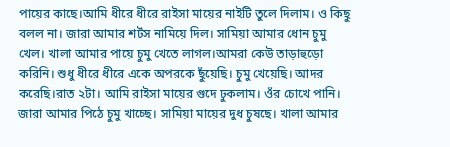পায়ের কাছে।আমি ধীরে ধীরে রাইসা মায়ের নাইটি তুলে দিলাম। ও কিছু বলল না। জারা আমার শর্টস নামিয়ে দিল। সামিয়া আমার ধোন চুমু খেল। খালা আমার পায়ে চুমু খেতে লাগল।আমরা কেউ তাড়াহুড়ো করিনি। শুধু ধীরে ধীরে একে অপরকে ছুঁয়েছি। চুমু খেয়েছি। আদর করেছি।রাত ২টা। আমি রাইসা মায়ের গুদে ঢুকলাম। ওঁর চোখে পানি। জারা আমার পিঠে চুমু খাচ্ছে। সামিয়া মায়ের দুধ চুষছে। খালা আমার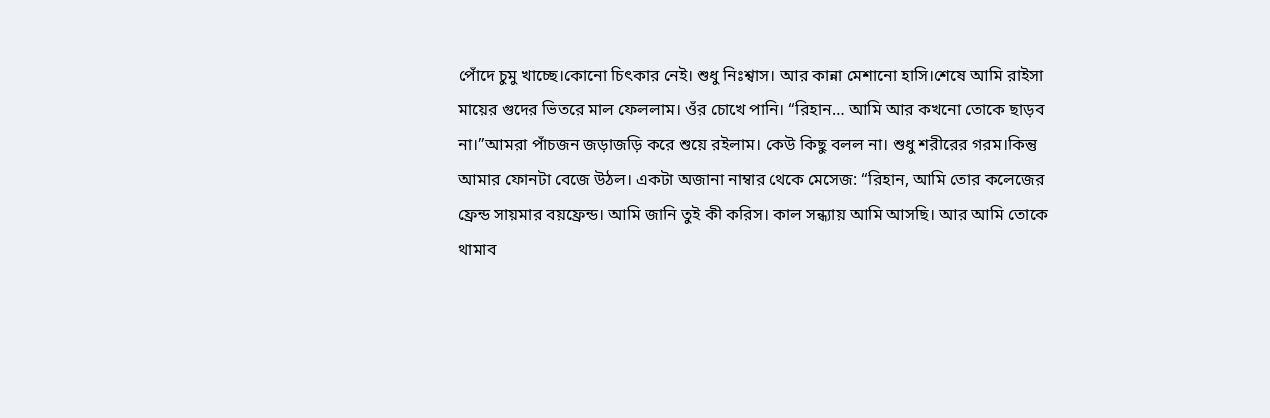পোঁদে চুমু খাচ্ছে।কোনো চিৎকার নেই। শুধু নিঃশ্বাস। আর কান্না মেশানো হাসি।শেষে আমি রাইসা মায়ের গুদের ভিতরে মাল ফেললাম। ওঁর চোখে পানি। “রিহান… আমি আর কখনো তোকে ছাড়ব না।”আমরা পাঁচজন জড়াজড়ি করে শুয়ে রইলাম। কেউ কিছু বলল না। শুধু শরীরের গরম।কিন্তু আমার ফোনটা বেজে উঠল। একটা অজানা নাম্বার থেকে মেসেজ: “রিহান, আমি তোর কলেজের ফ্রেন্ড সায়মার বয়ফ্রেন্ড। আমি জানি তুই কী করিস। কাল সন্ধ্যায় আমি আসছি। আর আমি তোকে থামাব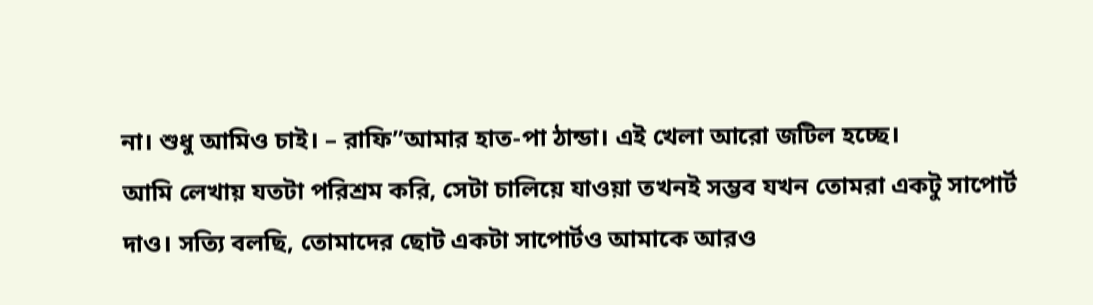না। শুধু আমিও চাই। – রাফি”আমার হাত-পা ঠান্ডা। এই খেলা আরো জটিল হচ্ছে।
আমি লেখায় যতটা পরিশ্রম করি, সেটা চালিয়ে যাওয়া তখনই সম্ভব যখন তোমরা একটু সাপোর্ট দাও। সত্যি বলছি, তোমাদের ছোট একটা সাপোর্টও আমাকে আরও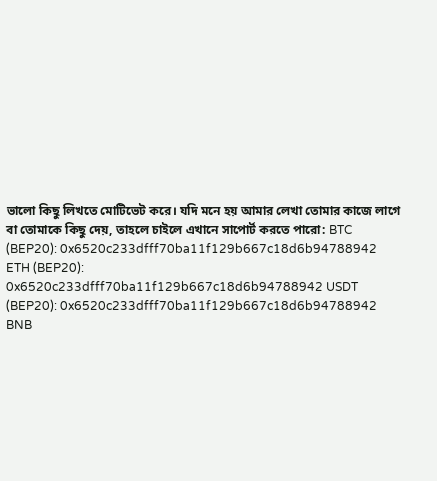ভালো কিছু লিখতে মোটিভেট করে। যদি মনে হয় আমার লেখা তোমার কাজে লাগে বা তোমাকে কিছু দেয়, তাহলে চাইলে এখানে সাপোর্ট করতে পারো: BTC (BEP20): 0x6520c233dfff70ba11f129b667c18d6b94788942 ETH (BEP20): 0x6520c233dfff70ba11f129b667c18d6b94788942 USDT (BEP20): 0x6520c233dfff70ba11f129b667c18d6b94788942 BNB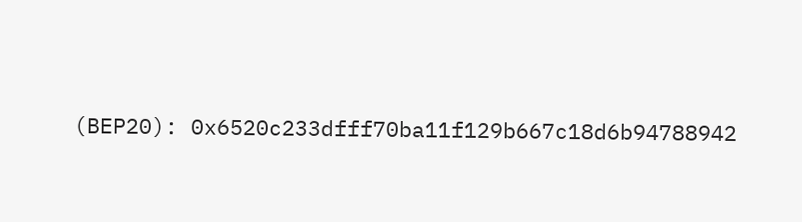(BEP20): 0x6520c233dfff70ba11f129b667c18d6b94788942